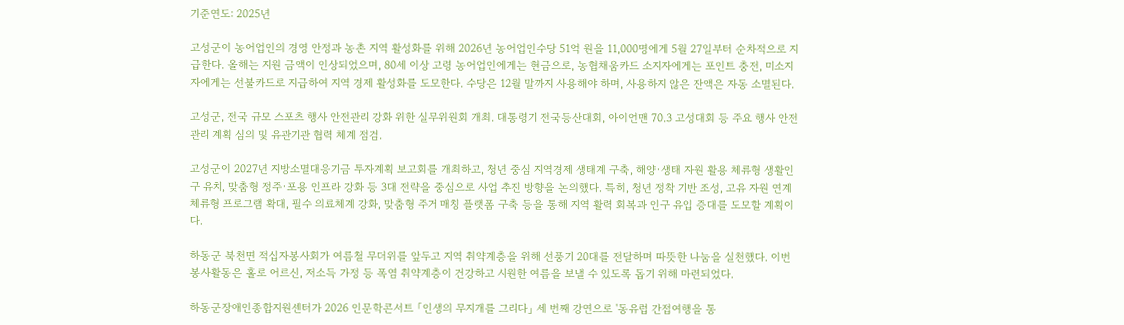기준연도: 2025년

고성군이 농어업인의 경영 안정과 농촌 지역 활성화를 위해 2026년 농어업인수당 51억 원을 11,000명에게 5월 27일부터 순차적으로 지급한다. 올해는 지원 금액이 인상되었으며, 80세 이상 고령 농어업인에게는 현금으로, 농협채움카드 소지자에게는 포인트 충전, 미소지자에게는 선불카드로 지급하여 지역 경제 활성화를 도모한다. 수당은 12월 말까지 사용해야 하며, 사용하지 않은 잔액은 자동 소멸된다.

고성군, 전국 규모 스포츠 행사 안전관리 강화 위한 실무위원회 개최. 대통령기 전국등산대회, 아이언맨 70.3 고성대회 등 주요 행사 안전관리 계획 심의 및 유관기관 협력 체계 점검.

고성군이 2027년 지방소멸대응기금 투자계획 보고회를 개최하고, 청년 중심 지역경제 생태계 구축, 해양·생태 자원 활용 체류형 생활인구 유치, 맞춤형 정주·포용 인프라 강화 등 3대 전략을 중심으로 사업 추진 방향을 논의했다. 특히, 청년 정착 기반 조성, 고유 자원 연계 체류형 프로그램 확대, 필수 의료체계 강화, 맞춤형 주거 매칭 플랫폼 구축 등을 통해 지역 활력 회복과 인구 유입 증대를 도모할 계획이다.

하동군 북천면 적십자봉사회가 여름철 무더위를 앞두고 지역 취약계층을 위해 선풍기 20대를 전달하며 따뜻한 나눔을 실천했다. 이번 봉사활동은 홀로 어르신, 저소득 가정 등 폭염 취약계층이 건강하고 시원한 여름을 보낼 수 있도록 돕기 위해 마련되었다.

하동군장애인종합지원센터가 2026 인문학콘서트 「인생의 무지개를 그리다」 세 번째 강연으로 '동유럽 간접여행을 통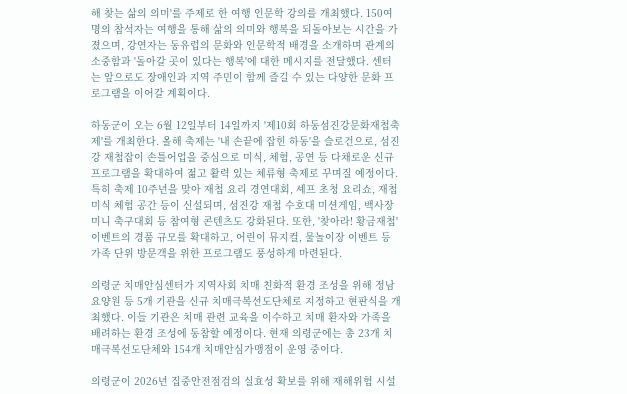해 찾는 삶의 의미'를 주제로 한 여행 인문학 강의를 개최했다. 150여 명의 참석자는 여행을 통해 삶의 의미와 행복을 되돌아보는 시간을 가졌으며, 강연자는 동유럽의 문화와 인문학적 배경을 소개하며 관계의 소중함과 '돌아갈 곳이 있다는 행복'에 대한 메시지를 전달했다. 센터는 앞으로도 장애인과 지역 주민이 함께 즐길 수 있는 다양한 문화 프로그램을 이어갈 계획이다.

하동군이 오는 6월 12일부터 14일까지 '제10회 하동섬진강문화재첩축제'를 개최한다. 올해 축제는 '내 손끝에 잡힌 하동'을 슬로건으로, 섬진강 재첩잡이 손틀어업을 중심으로 미식, 체험, 공연 등 다채로운 신규 프로그램을 확대하여 젊고 활력 있는 체류형 축제로 꾸며질 예정이다. 특히 축제 10주년을 맞아 재첩 요리 경연대회, 셰프 초청 요리쇼, 재첩 미식 체험 공간 등이 신설되며, 섬진강 재첩 수호대 미션게임, 백사장 미니 축구대회 등 참여형 콘텐츠도 강화된다. 또한, '찾아라! 황금재첩' 이벤트의 경품 규모를 확대하고, 어린이 뮤지컬, 물놀이장 이벤트 등 가족 단위 방문객을 위한 프로그램도 풍성하게 마련된다.

의령군 치매안심센터가 지역사회 치매 친화적 환경 조성을 위해 정남요양원 등 5개 기관을 신규 치매극복선도단체로 지정하고 현판식을 개최했다. 이들 기관은 치매 관련 교육을 이수하고 치매 환자와 가족을 배려하는 환경 조성에 동참할 예정이다. 현재 의령군에는 총 23개 치매극복선도단체와 154개 치매안심가맹점이 운영 중이다.

의령군이 2026년 집중안전점검의 실효성 확보를 위해 재해위험 시설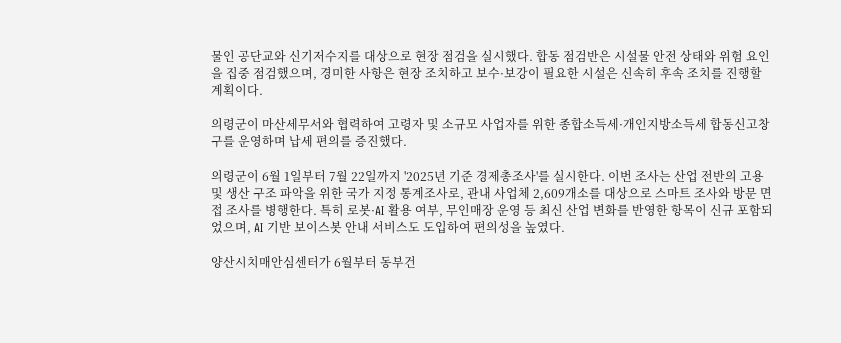물인 공단교와 신기저수지를 대상으로 현장 점검을 실시했다. 합동 점검반은 시설물 안전 상태와 위험 요인을 집중 점검했으며, 경미한 사항은 현장 조치하고 보수·보강이 필요한 시설은 신속히 후속 조치를 진행할 계획이다.

의령군이 마산세무서와 협력하여 고령자 및 소규모 사업자를 위한 종합소득세·개인지방소득세 합동신고창구를 운영하며 납세 편의를 증진했다.

의령군이 6월 1일부터 7월 22일까지 '2025년 기준 경제총조사'를 실시한다. 이번 조사는 산업 전반의 고용 및 생산 구조 파악을 위한 국가 지정 통계조사로, 관내 사업체 2,609개소를 대상으로 스마트 조사와 방문 면접 조사를 병행한다. 특히 로봇·AI 활용 여부, 무인매장 운영 등 최신 산업 변화를 반영한 항목이 신규 포함되었으며, AI 기반 보이스봇 안내 서비스도 도입하여 편의성을 높였다.

양산시치매안심센터가 6월부터 동부건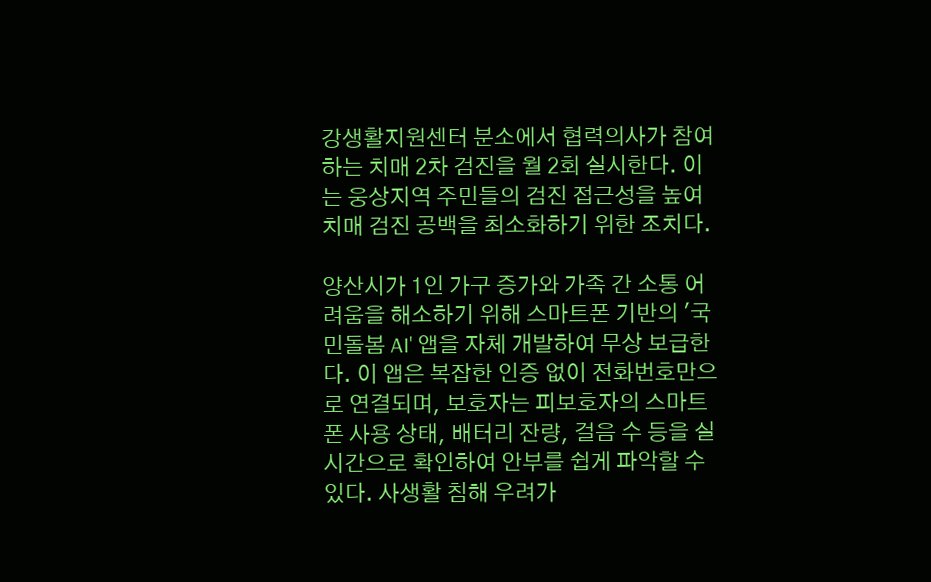강생활지원센터 분소에서 협력의사가 참여하는 치매 2차 검진을 월 2회 실시한다. 이는 웅상지역 주민들의 검진 접근성을 높여 치매 검진 공백을 최소화하기 위한 조치다.

양산시가 1인 가구 증가와 가족 간 소통 어려움을 해소하기 위해 스마트폰 기반의 '국민돌봄 AI' 앱을 자체 개발하여 무상 보급한다. 이 앱은 복잡한 인증 없이 전화번호만으로 연결되며, 보호자는 피보호자의 스마트폰 사용 상태, 배터리 잔량, 걸음 수 등을 실시간으로 확인하여 안부를 쉽게 파악할 수 있다. 사생활 침해 우려가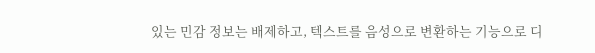있는 민감 정보는 배제하고, 텍스트를 음성으로 변환하는 기능으로 디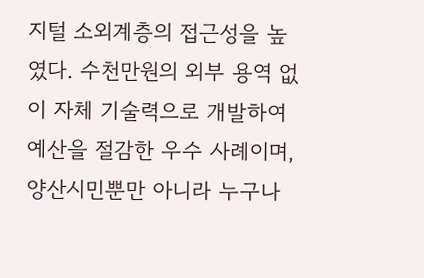지털 소외계층의 접근성을 높였다. 수천만원의 외부 용역 없이 자체 기술력으로 개발하여 예산을 절감한 우수 사례이며, 양산시민뿐만 아니라 누구나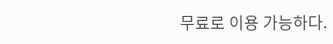무료로 이용 가능하다.